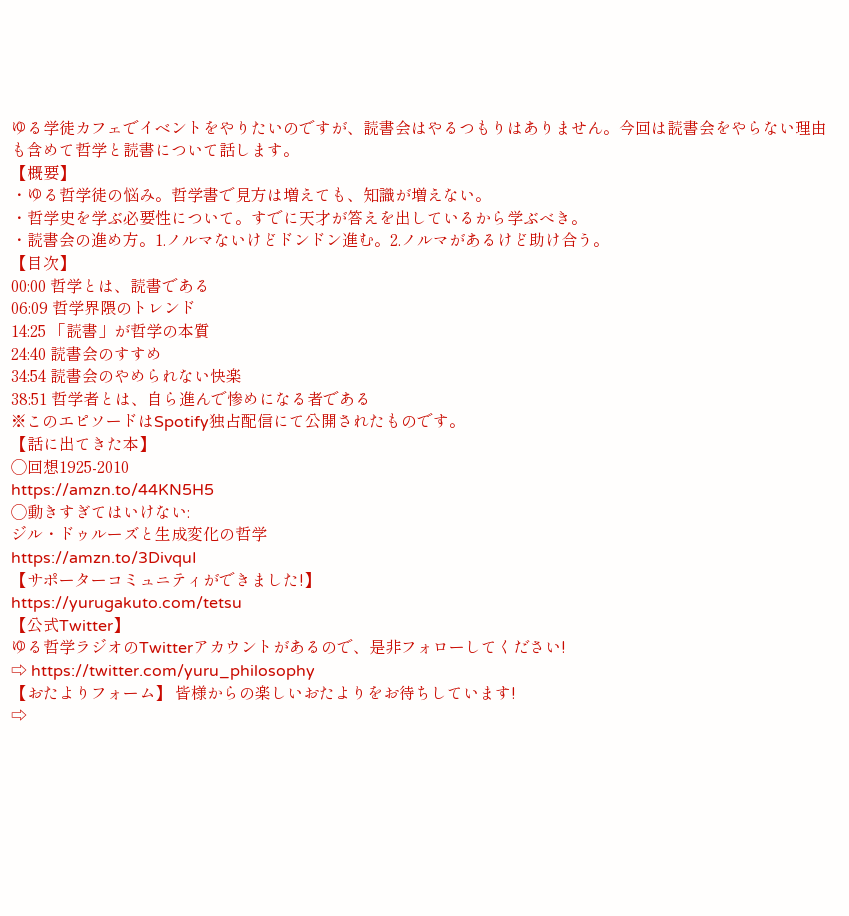ゆる学徒カフェでイベントをやりたいのですが、読書会はやるつもりはありません。今回は読書会をやらない理由も含めて哲学と読書について話します。
【概要】
・ゆる哲学徒の悩み。哲学書で見方は増えても、知識が増えない。
・哲学史を学ぶ必要性について。すでに天才が答えを出しているから学ぶべき。
・読書会の進め方。1.ノルマないけどドンドン進む。2.ノルマがあるけど助け合う。
【目次】
00:00 哲学とは、読書である
06:09 哲学界隈のトレンド
14:25 「読書」が哲学の本質
24:40 読書会のすすめ
34:54 読書会のやめられない快楽
38:51 哲学者とは、自ら進んで惨めになる者である
※このエピソードはSpotify独占配信にて公開されたものです。
【話に出てきた本】
◯回想1925-2010
https://amzn.to/44KN5H5
◯動きすぎてはいけない:
ジル・ドゥルーズと生成変化の哲学
https://amzn.to/3DivquI
【サポーターコミュニティができました!】
https://yurugakuto.com/tetsu
【公式Twitter】
ゆる哲学ラジオのTwitterアカウントがあるので、是非フォローしてください!
⇨ https://twitter.com/yuru_philosophy
【おたよりフォーム】 皆様からの楽しいおたよりをお待ちしています!
⇨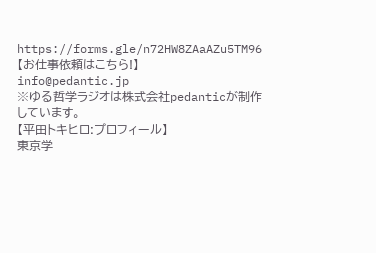https://forms.gle/n72HW8ZAaAZu5TM96
【お仕事依頼はこちら!】
info@pedantic.jp
※ゆる哲学ラジオは株式会社pedanticが制作しています。
【平田トキヒロ:プロフィール】
東京学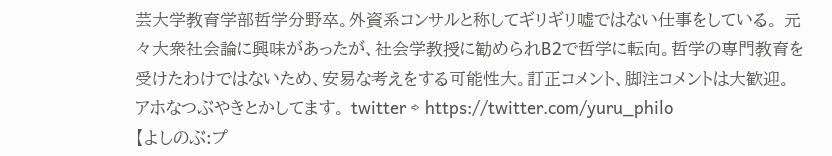芸大学教育学部哲学分野卒。外資系コンサルと称してギリギリ嘘ではない仕事をしている。 元々大衆社会論に興味があったが、社会学教授に勧められB2で哲学に転向。哲学の専門教育を受けたわけではないため、安易な考えをする可能性大。訂正コメント、脚注コメントは大歓迎。
アホなつぶやきとかしてます。 twitter ⇨ https://twitter.com/yuru_philo
【よしのぶ:プ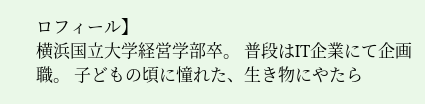ロフィール】
横浜国立大学経営学部卒。 普段はIT企業にて企画職。 子どもの頃に憧れた、生き物にやたら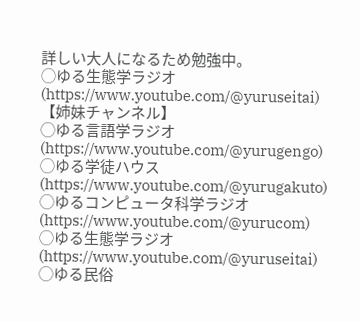詳しい大人になるため勉強中。
◯ゆる生態学ラジオ (https://www.youtube.com/@yuruseitai)
【姉妹チャンネル】
◯ゆる言語学ラジオ (https://www.youtube.com/@yurugengo)
◯ゆる学徒ハウス (https://www.youtube.com/@yurugakuto)
◯ゆるコンピュータ科学ラジオ (https://www.youtube.com/@yurucom)
◯ゆる生態学ラジオ (https://www.youtube.com/@yuruseitai)
◯ゆる民俗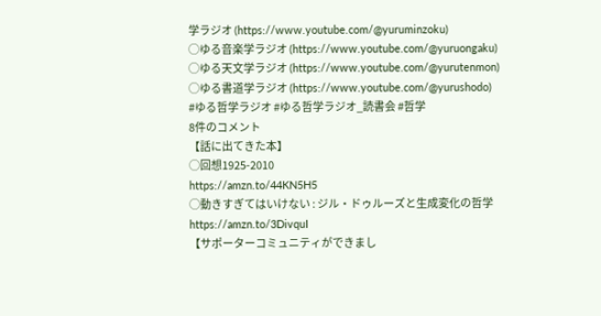学ラジオ (https://www.youtube.com/@yuruminzoku)
◯ゆる音楽学ラジオ (https://www.youtube.com/@yuruongaku)
◯ゆる天文学ラジオ (https://www.youtube.com/@yurutenmon)
◯ゆる書道学ラジオ (https://www.youtube.com/@yurushodo)
#ゆる哲学ラジオ #ゆる哲学ラジオ_読書会 #哲学
8件のコメント
【話に出てきた本】
◯回想1925-2010
https://amzn.to/44KN5H5
◯動きすぎてはいけない : ジル・ドゥルーズと生成変化の哲学
https://amzn.to/3DivquI
【サポーターコミュニティができまし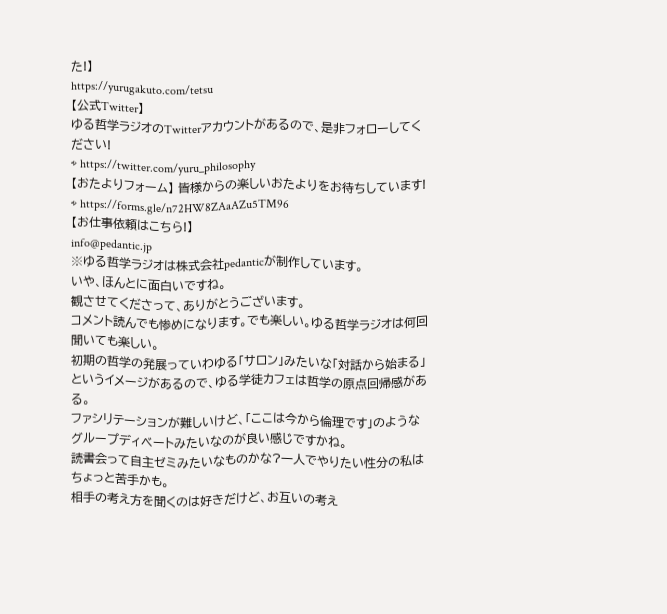た!】
https://yurugakuto.com/tetsu
【公式Twitter】
ゆる哲学ラジオのTwitterアカウントがあるので、是非フォローしてください!
⇨ https://twitter.com/yuru_philosophy
【おたよりフォーム】 皆様からの楽しいおたよりをお待ちしています!
⇨ https://forms.gle/n72HW8ZAaAZu5TM96
【お仕事依頼はこちら!】
info@pedantic.jp
※ゆる哲学ラジオは株式会社pedanticが制作しています。
いや、ほんとに面白いですね。
観させてくださって、ありがとうございます。
コメント読んでも惨めになります。でも楽しい。ゆる哲学ラジオは何回聞いても楽しい。
初期の哲学の発展っていわゆる「サロン」みたいな「対話から始まる」というイメージがあるので、ゆる学徒カフェは哲学の原点回帰感がある。
ファシリテーションが難しいけど、「ここは今から倫理です」のようなグループディベートみたいなのが良い感じですかね。
読書会って自主ゼミみたいなものかな?一人でやりたい性分の私はちょっと苦手かも。
相手の考え方を聞くのは好きだけど、お互いの考え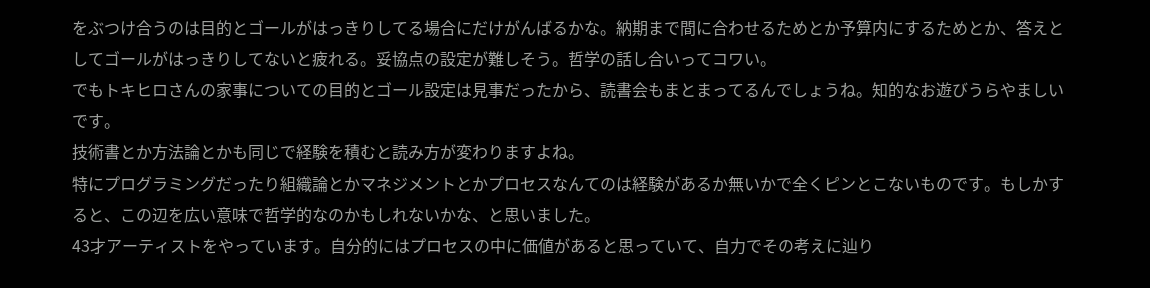をぶつけ合うのは目的とゴールがはっきりしてる場合にだけがんばるかな。納期まで間に合わせるためとか予算内にするためとか、答えとしてゴールがはっきりしてないと疲れる。妥協点の設定が難しそう。哲学の話し合いってコワい。
でもトキヒロさんの家事についての目的とゴール設定は見事だったから、読書会もまとまってるんでしょうね。知的なお遊びうらやましいです。
技術書とか方法論とかも同じで経験を積むと読み方が変わりますよね。
特にプログラミングだったり組織論とかマネジメントとかプロセスなんてのは経験があるか無いかで全くピンとこないものです。もしかすると、この辺を広い意味で哲学的なのかもしれないかな、と思いました。
43才アーティストをやっています。自分的にはプロセスの中に価値があると思っていて、自力でその考えに辿り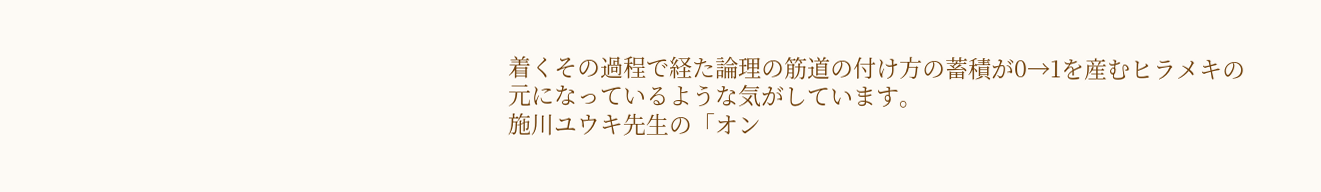着くその過程で経た論理の筋道の付け方の蓄積が0→1を産むヒラメキの元になっているような気がしています。
施川ユウキ先生の「オン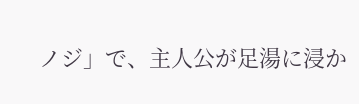ノジ」で、主人公が足湯に浸か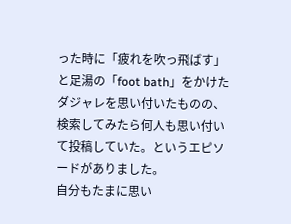った時に「疲れを吹っ飛ばす」と足湯の「foot bath」をかけたダジャレを思い付いたものの、検索してみたら何人も思い付いて投稿していた。というエピソードがありました。
自分もたまに思い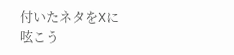付いたネタをXに呟こう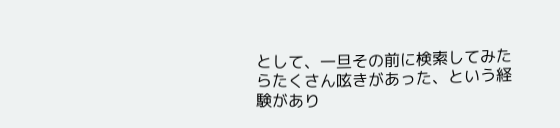として、一旦その前に検索してみたらたくさん呟きがあった、という経験があり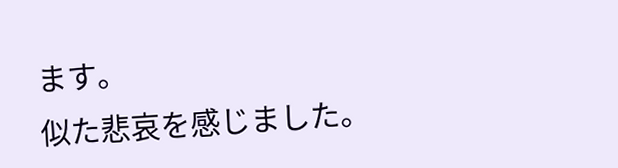ます。
似た悲哀を感じました。